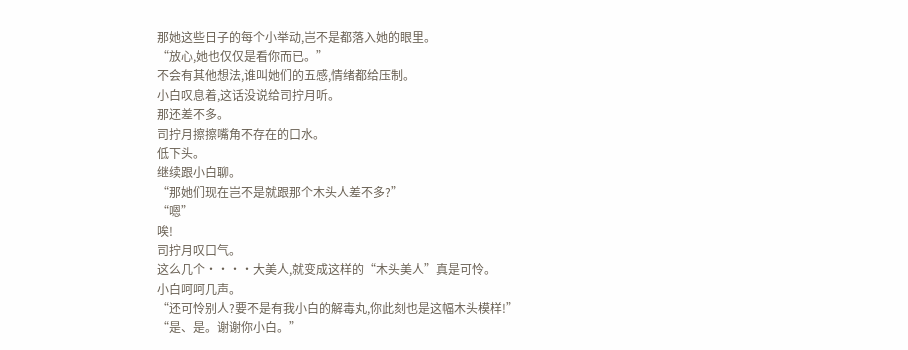那她这些日子的每个小举动,岂不是都落入她的眼里。
“放心,她也仅仅是看你而已。”
不会有其他想法,谁叫她们的五感,情绪都给压制。
小白叹息着,这话没说给司拧月听。
那还差不多。
司拧月擦擦嘴角不存在的口水。
低下头。
继续跟小白聊。
“那她们现在岂不是就跟那个木头人差不多?”
“嗯”
唉!
司拧月叹口气。
这么几个····大美人,就变成这样的“木头美人”真是可怜。
小白呵呵几声。
“还可怜别人?要不是有我小白的解毒丸,你此刻也是这幅木头模样!”
“是、是。谢谢你小白。”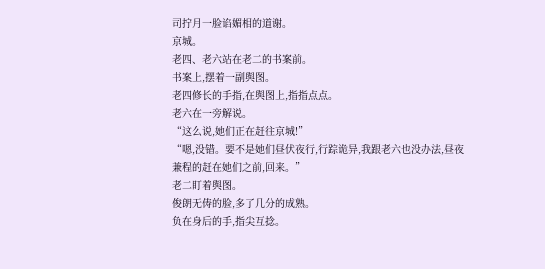司拧月一脸谄媚相的道谢。
京城。
老四、老六站在老二的书案前。
书案上,摆着一副舆图。
老四修长的手指,在舆图上,指指点点。
老六在一旁解说。
“这么说,她们正在赶往京城!”
“嗯,没错。要不是她们昼伏夜行,行踪诡异,我跟老六也没办法,昼夜兼程的赶在她们之前,回来。”
老二盯着舆图。
俊朗无俦的脸,多了几分的成熟。
负在身后的手,指尖互捻。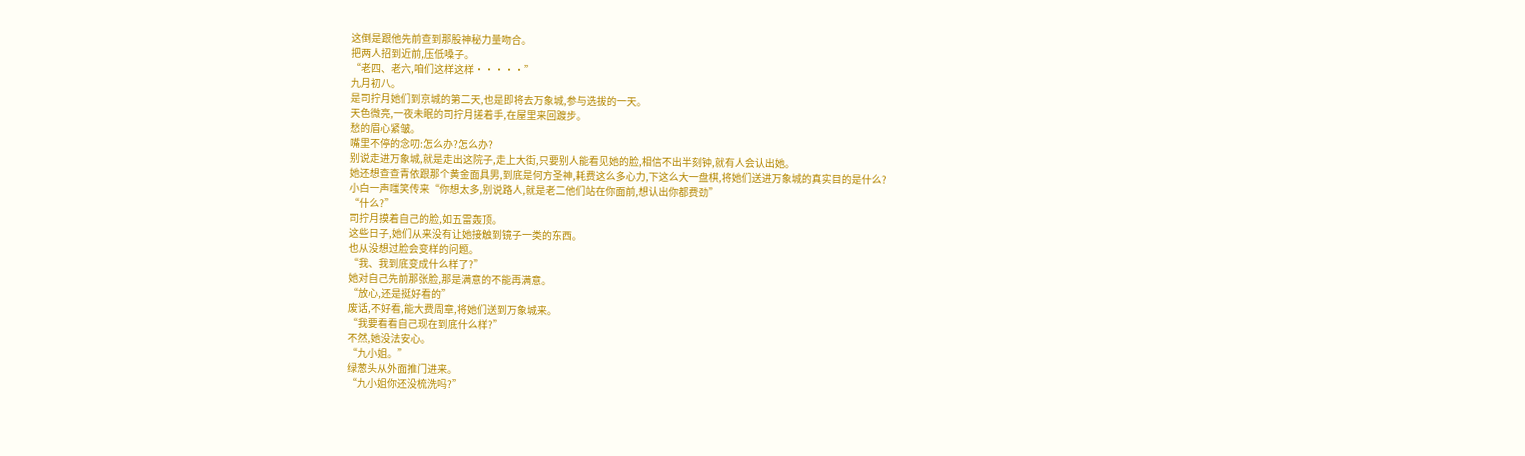这倒是跟他先前查到那股神秘力量吻合。
把两人招到近前,压低嗓子。
“老四、老六,咱们这样这样·····”
九月初八。
是司拧月她们到京城的第二天,也是即将去万象城,参与选拔的一天。
天色微亮,一夜未眠的司拧月搓着手,在屋里来回踱步。
愁的眉心紧皱。
嘴里不停的念叨:怎么办?怎么办?
别说走进万象城,就是走出这院子,走上大街,只要别人能看见她的脸,相信不出半刻钟,就有人会认出她。
她还想查查青依跟那个黄金面具男,到底是何方圣神,耗费这么多心力,下这么大一盘棋,将她们送进万象城的真实目的是什么?
小白一声嗤笑传来“你想太多,别说路人,就是老二他们站在你面前,想认出你都费劲”
“什么?”
司拧月摸着自己的脸,如五雷轰顶。
这些日子,她们从来没有让她接触到镜子一类的东西。
也从没想过脸会变样的问题。
“我、我到底变成什么样了?”
她对自己先前那张脸,那是满意的不能再满意。
“放心,还是挺好看的”
废话,不好看,能大费周章,将她们送到万象城来。
“我要看看自己现在到底什么样?”
不然,她没法安心。
“九小姐。”
绿葱头从外面推门进来。
“九小姐你还没梳洗吗?”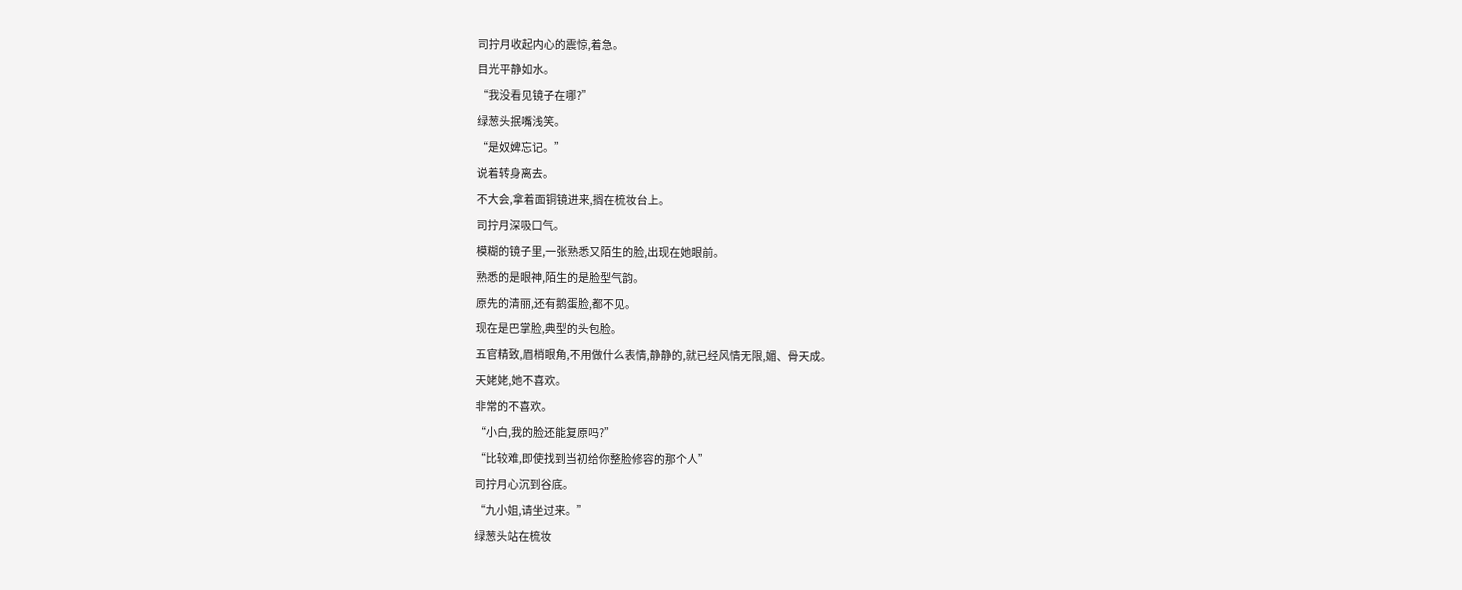司拧月收起内心的震惊,着急。
目光平静如水。
“我没看见镜子在哪?”
绿葱头抿嘴浅笑。
“是奴婢忘记。”
说着转身离去。
不大会,拿着面铜镜进来,搁在梳妆台上。
司拧月深吸口气。
模糊的镜子里,一张熟悉又陌生的脸,出现在她眼前。
熟悉的是眼神,陌生的是脸型气韵。
原先的清丽,还有鹅蛋脸,都不见。
现在是巴掌脸,典型的头包脸。
五官精致,眉梢眼角,不用做什么表情,静静的,就已经风情无限,媚、骨天成。
天姥姥,她不喜欢。
非常的不喜欢。
“小白,我的脸还能复原吗?”
“比较难,即使找到当初给你整脸修容的那个人”
司拧月心沉到谷底。
“九小姐,请坐过来。”
绿葱头站在梳妆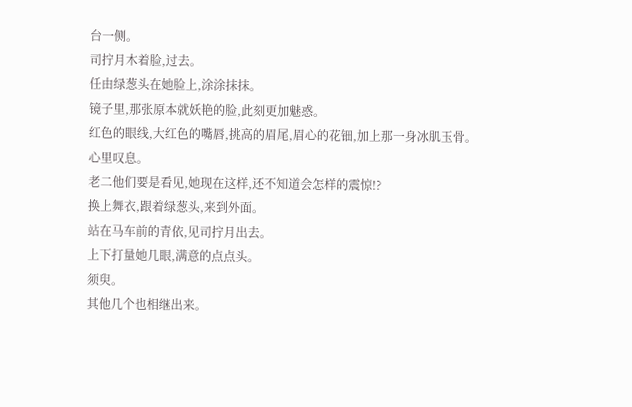台一侧。
司拧月木着脸,过去。
任由绿葱头在她脸上,涂涂抹抹。
镜子里,那张原本就妖艳的脸,此刻更加魅惑。
红色的眼线,大红色的嘴唇,挑高的眉尾,眉心的花钿,加上那一身冰肌玉骨。
心里叹息。
老二他们要是看见,她现在这样,还不知道会怎样的震惊!?
换上舞衣,跟着绿葱头,来到外面。
站在马车前的青依,见司拧月出去。
上下打量她几眼,满意的点点头。
须臾。
其他几个也相继出来。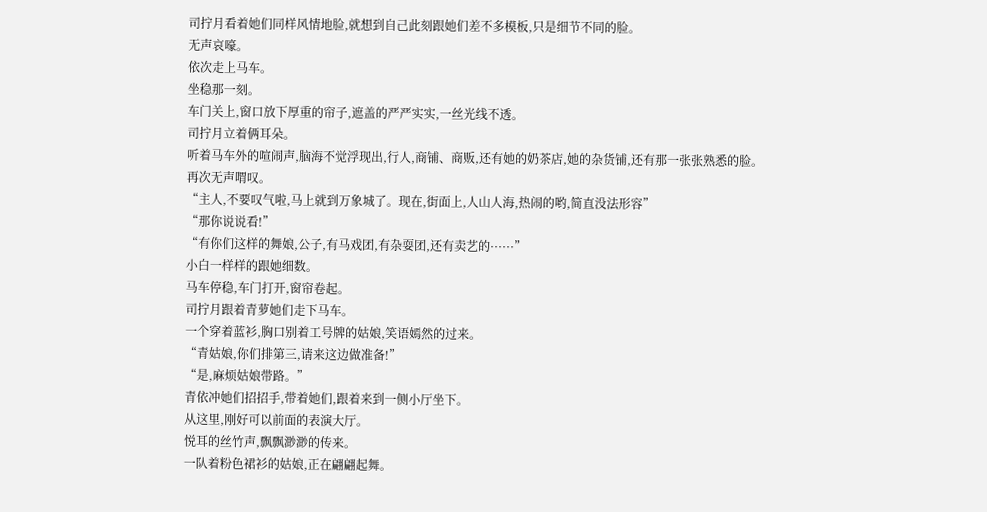司拧月看着她们同样风情地脸,就想到自己此刻跟她们差不多模板,只是细节不同的脸。
无声哀嚎。
依次走上马车。
坐稳那一刻。
车门关上,窗口放下厚重的帘子,遮盖的严严实实,一丝光线不透。
司拧月立着俩耳朵。
听着马车外的喧闹声,脑海不觉浮现出,行人,商铺、商贩,还有她的奶茶店,她的杂货铺,还有那一张张熟悉的脸。
再次无声喟叹。
“主人,不要叹气啦,马上就到万象城了。现在,街面上,人山人海,热闹的哟,简直没法形容”
“那你说说看!”
“有你们这样的舞娘,公子,有马戏团,有杂耍团,还有卖艺的······”
小白一样样的跟她细数。
马车停稳,车门打开,窗帘卷起。
司拧月跟着青萝她们走下马车。
一个穿着蓝衫,胸口别着工号牌的姑娘,笑语嫣然的过来。
“青姑娘,你们排第三,请来这边做准备!”
“是,麻烦姑娘带路。”
青依冲她们招招手,带着她们,跟着来到一侧小厅坐下。
从这里,刚好可以前面的表演大厅。
悦耳的丝竹声,飘飘渺渺的传来。
一队着粉色裙衫的姑娘,正在翩翩起舞。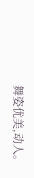舞姿优美,动人。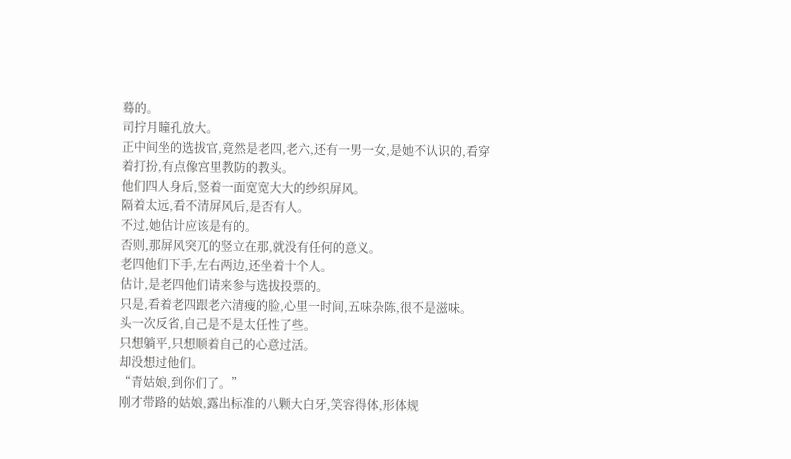蓦的。
司拧月瞳孔放大。
正中间坐的选拔官,竟然是老四,老六,还有一男一女,是她不认识的,看穿着打扮,有点像宫里教防的教头。
他们四人身后,竖着一面宽宽大大的纱织屏风。
隔着太远,看不清屏风后,是否有人。
不过,她估计应该是有的。
否则,那屏风突兀的竖立在那,就没有任何的意义。
老四他们下手,左右两边,还坐着十个人。
估计,是老四他们请来参与选拔投票的。
只是,看着老四跟老六清瘦的脸,心里一时间,五味杂陈,很不是滋味。
头一次反省,自己是不是太任性了些。
只想躺平,只想顺着自己的心意过活。
却没想过他们。
“青姑娘,到你们了。”
刚才带路的姑娘,露出标准的八颗大白牙,笑容得体,形体规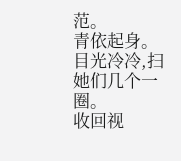范。
青依起身。
目光冷冷,扫她们几个一圈。
收回视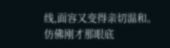线,面容又变得亲切温和。
仿佛刚才那眼底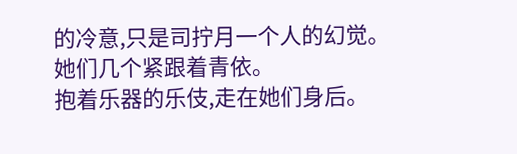的冷意,只是司拧月一个人的幻觉。
她们几个紧跟着青依。
抱着乐器的乐伎,走在她们身后。